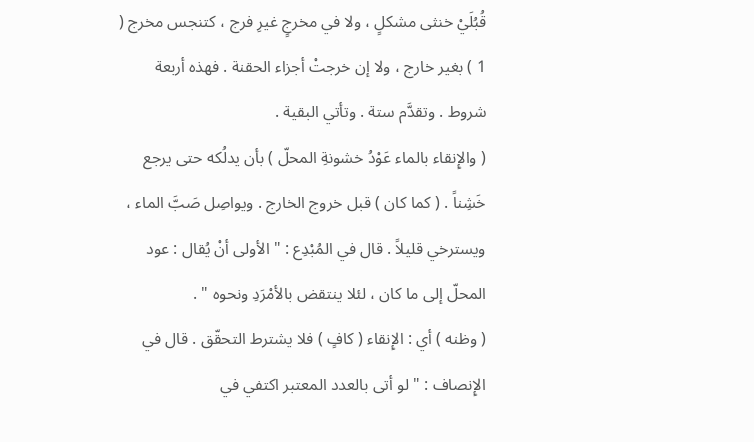قُبُلَيْ خنثى مشكلٍ ، ولا في مخرجٍ غيرِ فرج ، كتنجس مخرج ( 1 ) بغير خارج ، ولا إن خرجتْ أجزاء الحقنة . فهذه أربعة شروط . وتقدَّم ستة . وتأتي البقية .
( والإِنقاء بالماء عَوْدُ خشونةِ المحلّ ) بأن يدلُكه حتى يرجع خَشِناً . ( كما كان ) قبل خروج الخارج . ويواصِل صَبَّ الماء ، ويسترخي قليلاً . قال في المُبْدِع : " الأولى أنْ يُقال : عود المحلّ إلى ما كان ، لئلا ينتقض بالأمْرَدِ ونحوه " .
( وظنه ) أي : الإِنقاء ( كافٍ ) فلا يشترط التحقّق . قال في الإِنصاف : " لو أتى بالعدد المعتبر اكتفي في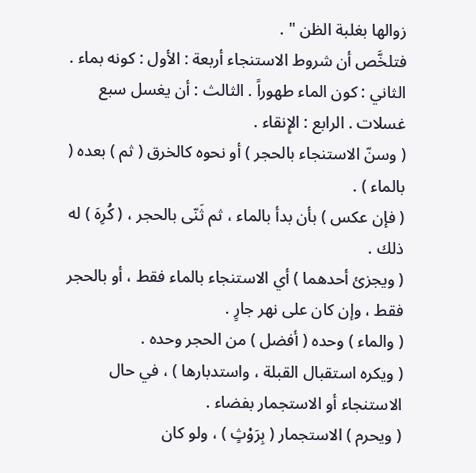زوالها بغلبة الظن " .
فتلخَّص أن شروط الاستنجاء أربعة : الأول : كونه بماء . الثاني : كون الماء طهوراً . الثالث : أن يغسل سبع غسلات . الرابع : الإِنقاء .
( وسنّ الاستنجاء بالحجر ) أو نحوه كالخرق ( ثم ) بعده ( بالماء ) .
( فإن عكس ) بأن بدأ بالماء ، ثم ثَنّى بالحجر ، ( كُرِهَ ) له ذلك .
( ويجزئ أحدهما ) أي الاستنجاء بالماء فقط ، أو بالحجر فقط ، وإن كان على نهر جارٍ .
( والماء ) وحده ( أفضل ) من الحجر وحده .
( ويكره استقبال القبلة ، واستدبارها ) ، في حال الاستنجاء أو الاستجمار بفضاء .
( ويحرم ) الاستجمار ( بِرَوْثٍ ) ، ولو كان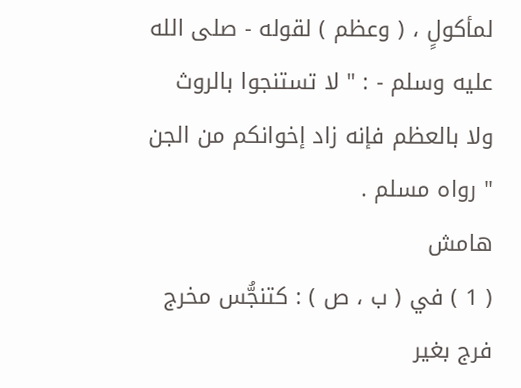لمأكولٍ ، ( وعظم ) لقوله - صلى الله عليه وسلم - : " لا تستنجوا بالروث ولا بالعظم فإنه زاد إخوانكم من الجن " رواه مسلم .
هامش
( 1 ) في ( ب ، ص ) : كتنجُّس مخرج فرج بغير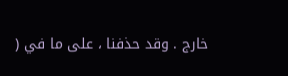خارج . وقد حذفنا ، على ما في (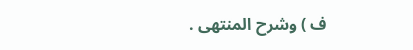ف ) وشرح المنتهى .